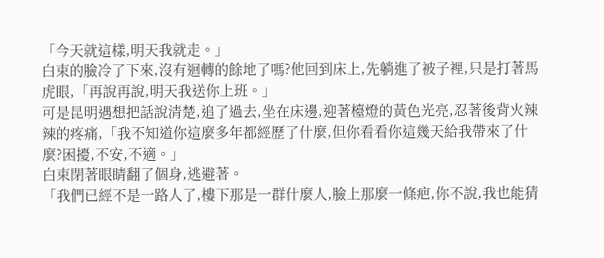「今天就這樣,明天我就走。」
白束的臉冷了下來,沒有迴轉的餘地了嗎?他回到床上,先躺進了被子裡,只是打著馬虎眼,「再說再說,明天我送你上班。」
可是昆明遇想把話說清楚,追了過去,坐在床邊,迎著檯燈的黃色光亮,忍著後背火辣辣的疼痛,「我不知道你這麼多年都經歷了什麼,但你看看你這幾天給我帶來了什麼?困擾,不安,不適。」
白束閉著眼睛翻了個身,逃避著。
「我們已經不是一路人了,樓下那是一群什麼人,臉上那麼一條疤,你不說,我也能猜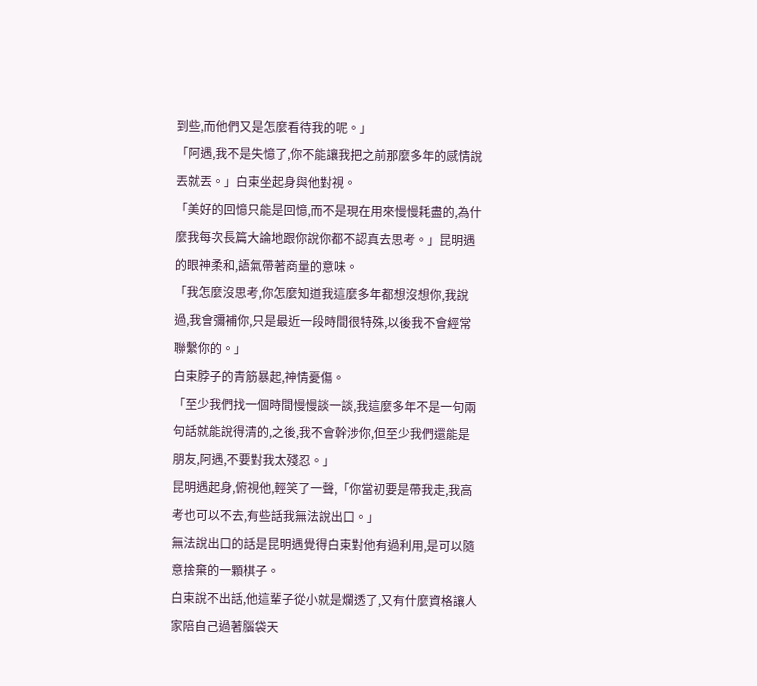到些,而他們又是怎麼看待我的呢。」
「阿遇,我不是失憶了,你不能讓我把之前那麼多年的感情說丟就丟。」白束坐起身與他對視。
「美好的回憶只能是回憶,而不是現在用來慢慢耗盡的,為什麼我每次長篇大論地跟你說你都不認真去思考。」昆明遇的眼神柔和,語氣帶著商量的意味。
「我怎麼沒思考,你怎麼知道我這麼多年都想沒想你,我說過,我會彌補你,只是最近一段時間很特殊,以後我不會經常聯繫你的。」
白束脖子的青筋暴起,神情憂傷。
「至少我們找一個時間慢慢談一談,我這麼多年不是一句兩句話就能說得清的,之後,我不會幹涉你,但至少我們還能是朋友,阿遇,不要對我太殘忍。」
昆明遇起身,俯視他,輕笑了一聲,「你當初要是帶我走,我高考也可以不去,有些話我無法說出口。」
無法說出口的話是昆明遇覺得白束對他有過利用,是可以隨意捨棄的一顆棋子。
白束說不出話,他這輩子從小就是爛透了,又有什麼資格讓人家陪自己過著腦袋天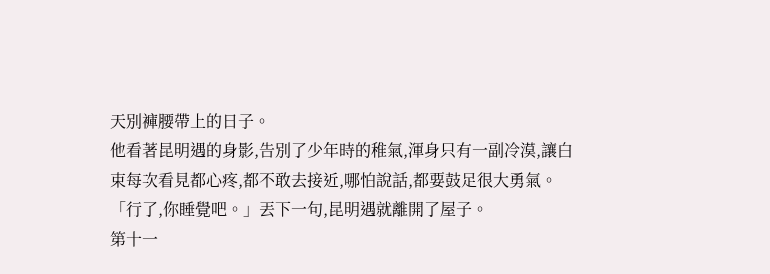天別褲腰帶上的日子。
他看著昆明遇的身影,告別了少年時的稚氣,渾身只有一副冷漠,讓白束每次看見都心疼,都不敢去接近,哪怕說話,都要鼓足很大勇氣。
「行了,你睡覺吧。」丟下一句,昆明遇就離開了屋子。
第十一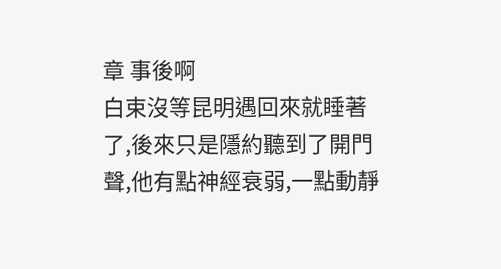章 事後啊
白束沒等昆明遇回來就睡著了,後來只是隱約聽到了開門聲,他有點神經衰弱,一點動靜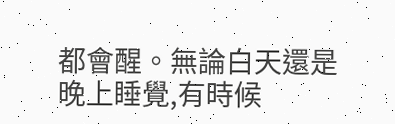都會醒。無論白天還是晚上睡覺,有時候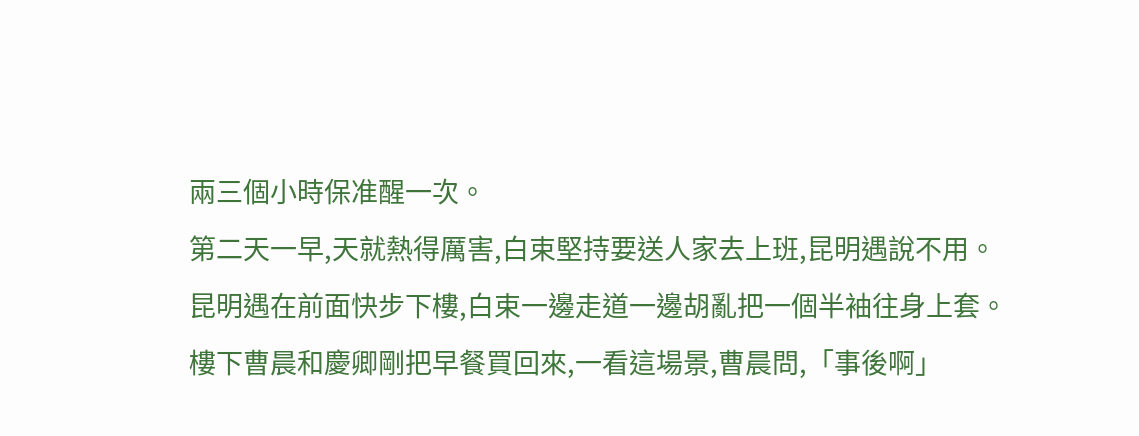兩三個小時保准醒一次。
第二天一早,天就熱得厲害,白束堅持要送人家去上班,昆明遇說不用。
昆明遇在前面快步下樓,白束一邊走道一邊胡亂把一個半袖往身上套。
樓下曹晨和慶卿剛把早餐買回來,一看這場景,曹晨問,「事後啊」